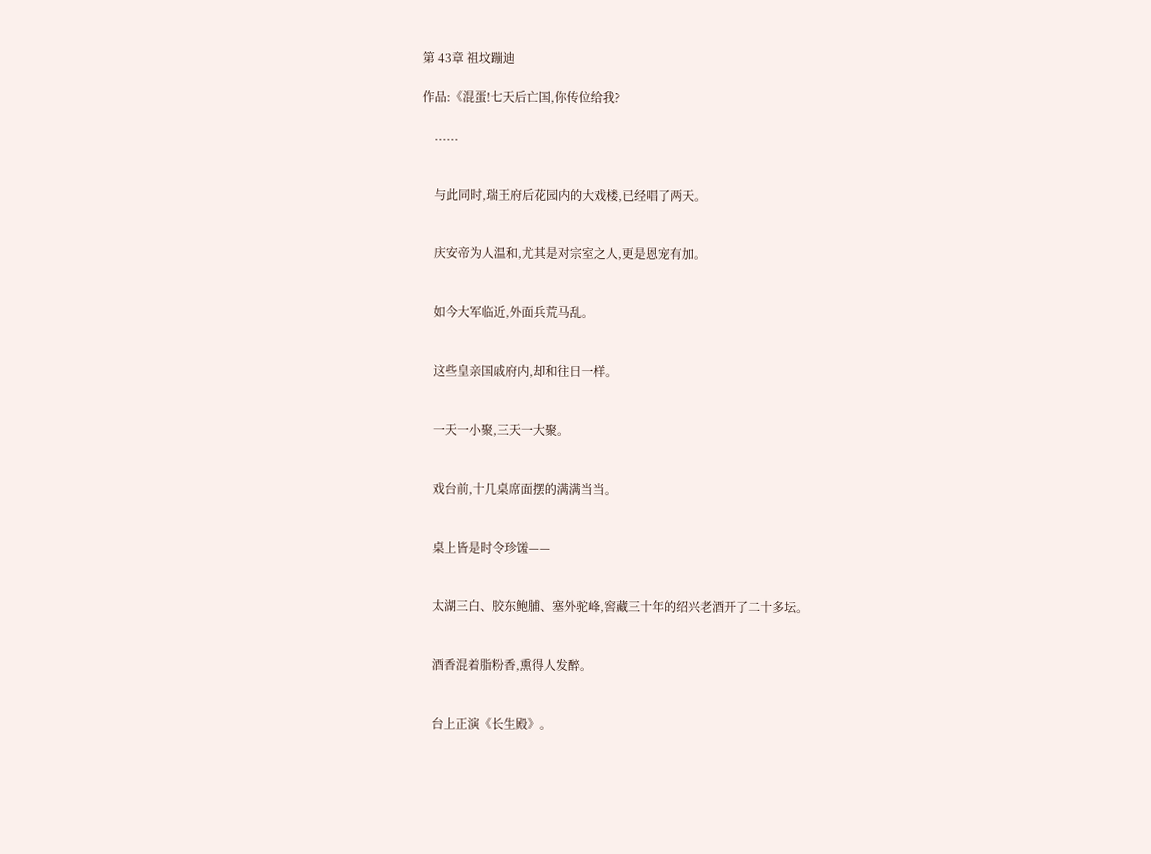第 43章 祖坟蹦迪

作品:《混蛋!七天后亡国,你传位给我?

    ......


    与此同时,瑞王府后花园内的大戏楼,已经唱了两天。


    庆安帝为人温和,尤其是对宗室之人,更是恩宠有加。


    如今大军临近,外面兵荒马乱。


    这些皇亲国戚府内,却和往日一样。


    一天一小聚,三天一大聚。


    戏台前,十几桌席面摆的满满当当。


    桌上皆是时令珍馐——


    太湖三白、胶东鲍脯、塞外驼峰,窖藏三十年的绍兴老酒开了二十多坛。


    酒香混着脂粉香,熏得人发醉。


    台上正演《长生殿》。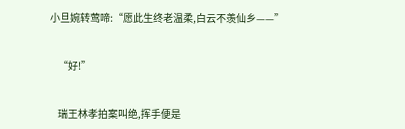小旦婉转莺啼:“愿此生终老温柔,白云不羡仙乡——”


    “好!”


    瑞王林孝拍案叫绝,挥手便是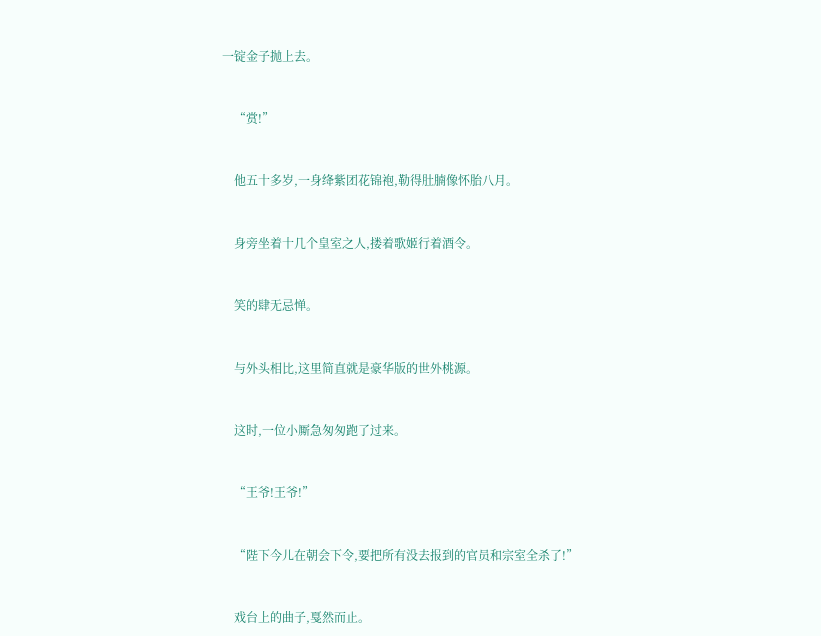一锭金子抛上去。


    “赏!”


    他五十多岁,一身绛紫团花锦袍,勒得肚腩像怀胎八月。


    身旁坐着十几个皇室之人,搂着歌姬行着酒令。


    笑的肆无忌惮。


    与外头相比,这里简直就是豪华版的世外桃源。


    这时,一位小厮急匆匆跑了过来。


    “王爷!王爷!”


    “陛下今儿在朝会下令,要把所有没去报到的官员和宗室全杀了!”


    戏台上的曲子,戛然而止。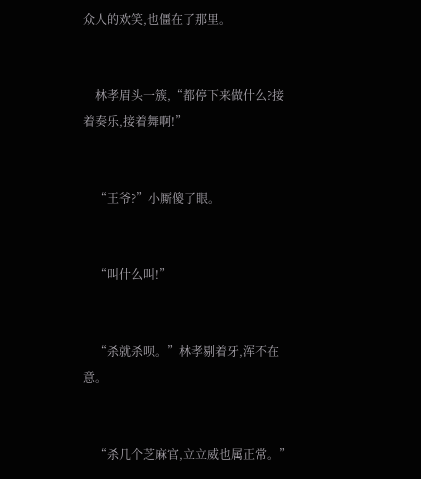众人的欢笑,也僵在了那里。


    林孝眉头一簇,“都停下来做什么?接着奏乐,接着舞啊!”


    “王爷?”小厮傻了眼。


    “叫什么叫!”


    “杀就杀呗。”林孝剔着牙,浑不在意。


    “杀几个芝麻官,立立威也属正常。”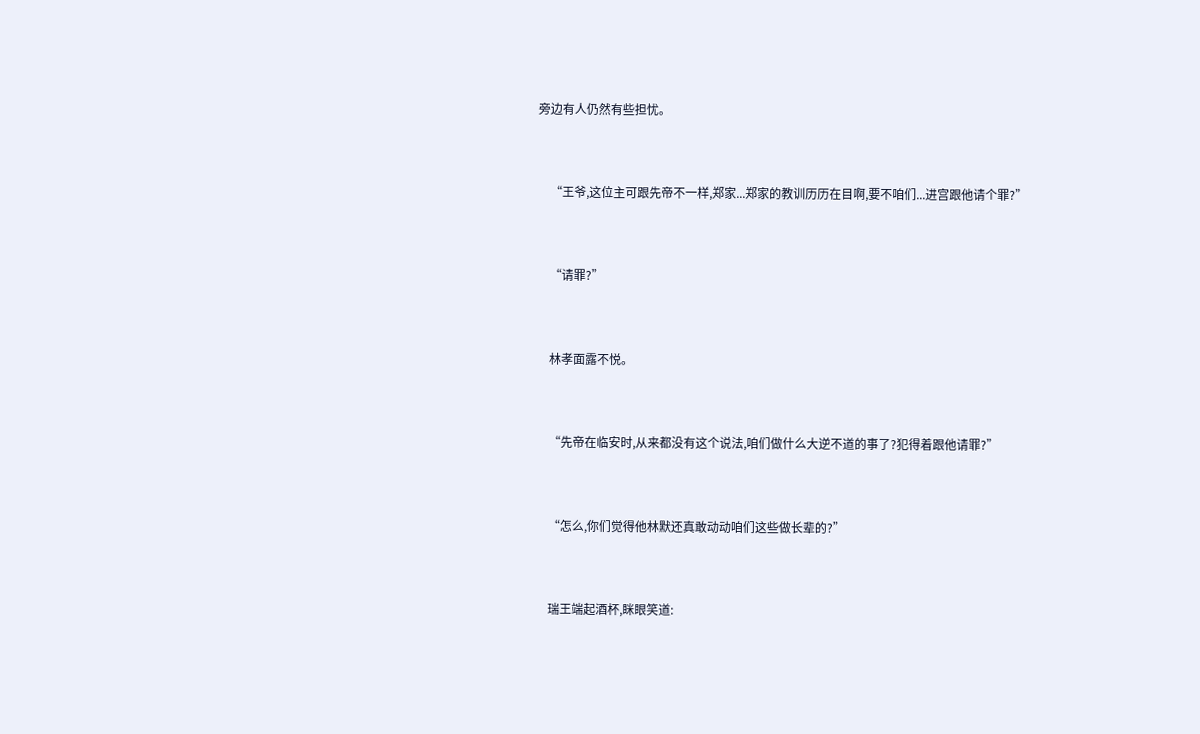旁边有人仍然有些担忧。


    “王爷,这位主可跟先帝不一样,郑家...郑家的教训历历在目啊,要不咱们...进宫跟他请个罪?”


    “请罪?”


    林孝面露不悦。


    “先帝在临安时,从来都没有这个说法,咱们做什么大逆不道的事了?犯得着跟他请罪?”


    “怎么,你们觉得他林默还真敢动动咱们这些做长辈的?”


    瑞王端起酒杯,眯眼笑道: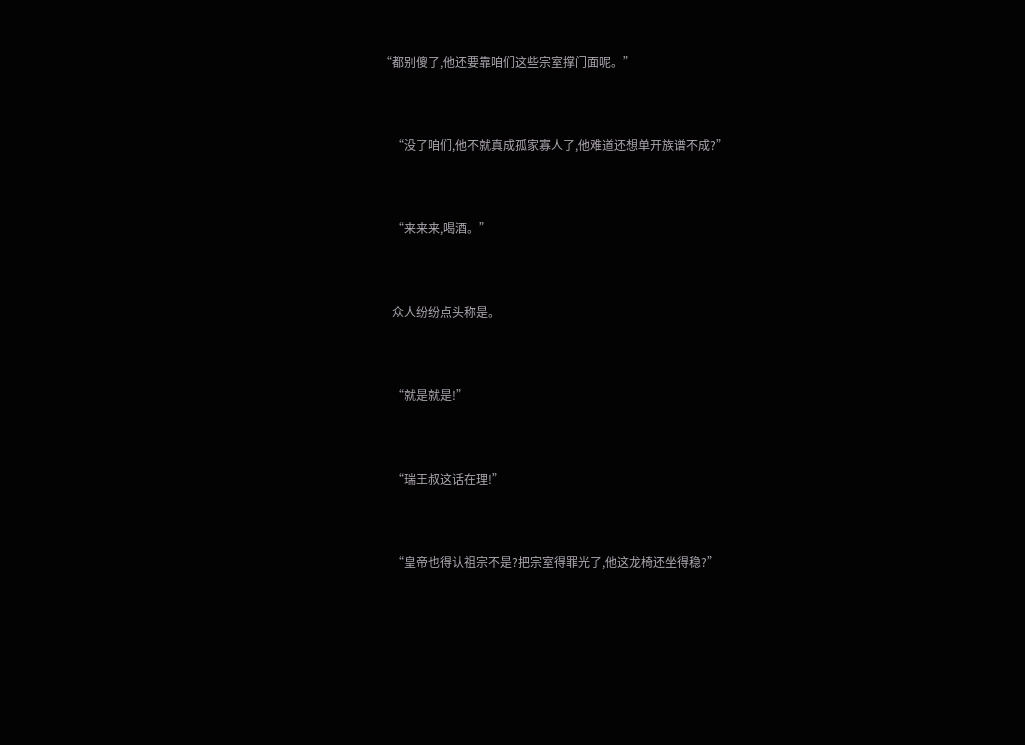“都别傻了,他还要靠咱们这些宗室撑门面呢。”


    “没了咱们,他不就真成孤家寡人了,他难道还想单开族谱不成?”


    “来来来,喝酒。”


    众人纷纷点头称是。


    “就是就是!”


    “瑞王叔这话在理!”


    “皇帝也得认祖宗不是?把宗室得罪光了,他这龙椅还坐得稳?”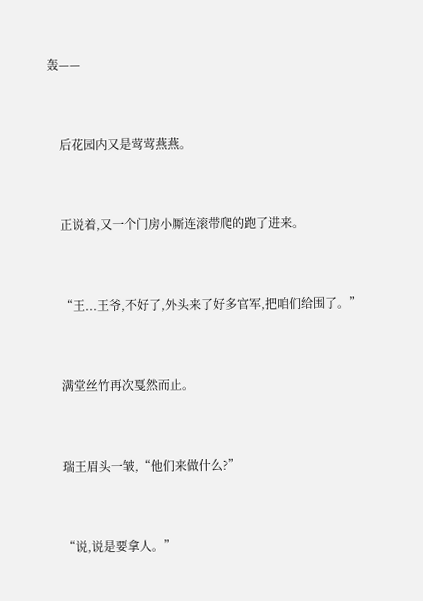轰——


    后花园内又是莺莺燕燕。


    正说着,又一个门房小厮连滚带爬的跑了进来。


    “王...王爷,不好了,外头来了好多官军,把咱们给围了。”


    满堂丝竹再次戛然而止。


    瑞王眉头一皱,“他们来做什么?”


    “说,说是要拿人。”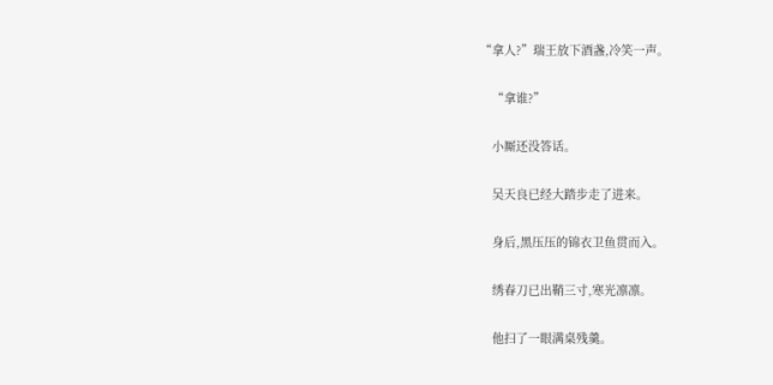“拿人?”瑞王放下酒盏,冷笑一声。


    “拿谁?”


    小厮还没答话。


    吴天良已经大踏步走了进来。


    身后,黑压压的锦衣卫鱼贯而入。


    绣春刀已出鞘三寸,寒光凛凛。


    他扫了一眼满桌残羹。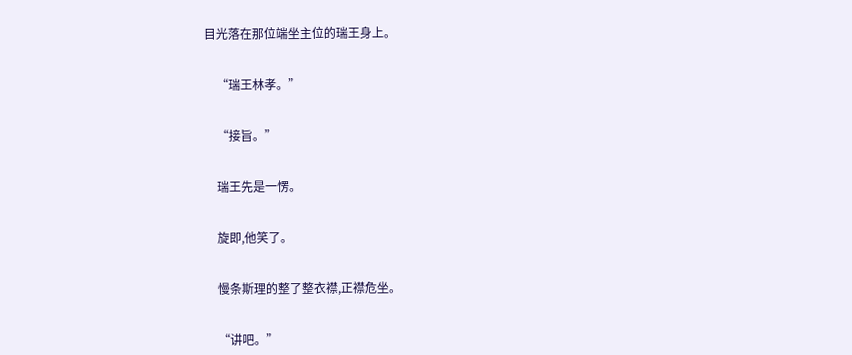目光落在那位端坐主位的瑞王身上。


    “瑞王林孝。”


    “接旨。”


    瑞王先是一愣。


    旋即,他笑了。


    慢条斯理的整了整衣襟,正襟危坐。


    “讲吧。”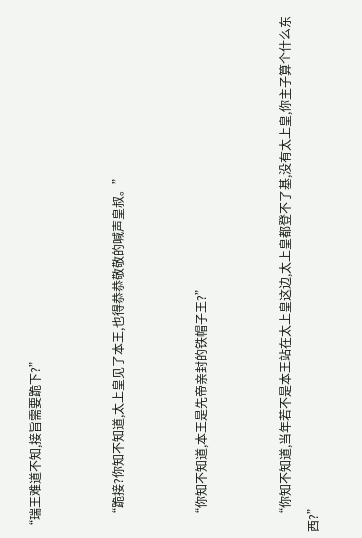“瑞王难道不知,接旨需要跪下?”


    “跪接?你知不知道,太上皇见了本王,也得恭恭敬敬的喊声皇叔。”


    “你知不知道,本王是先帝亲封的铁帽子王?”


    “你知不知道,当年若不是本王站在太上皇这边,太上皇都登不了基,没有太上皇,你主子算个什么东西?”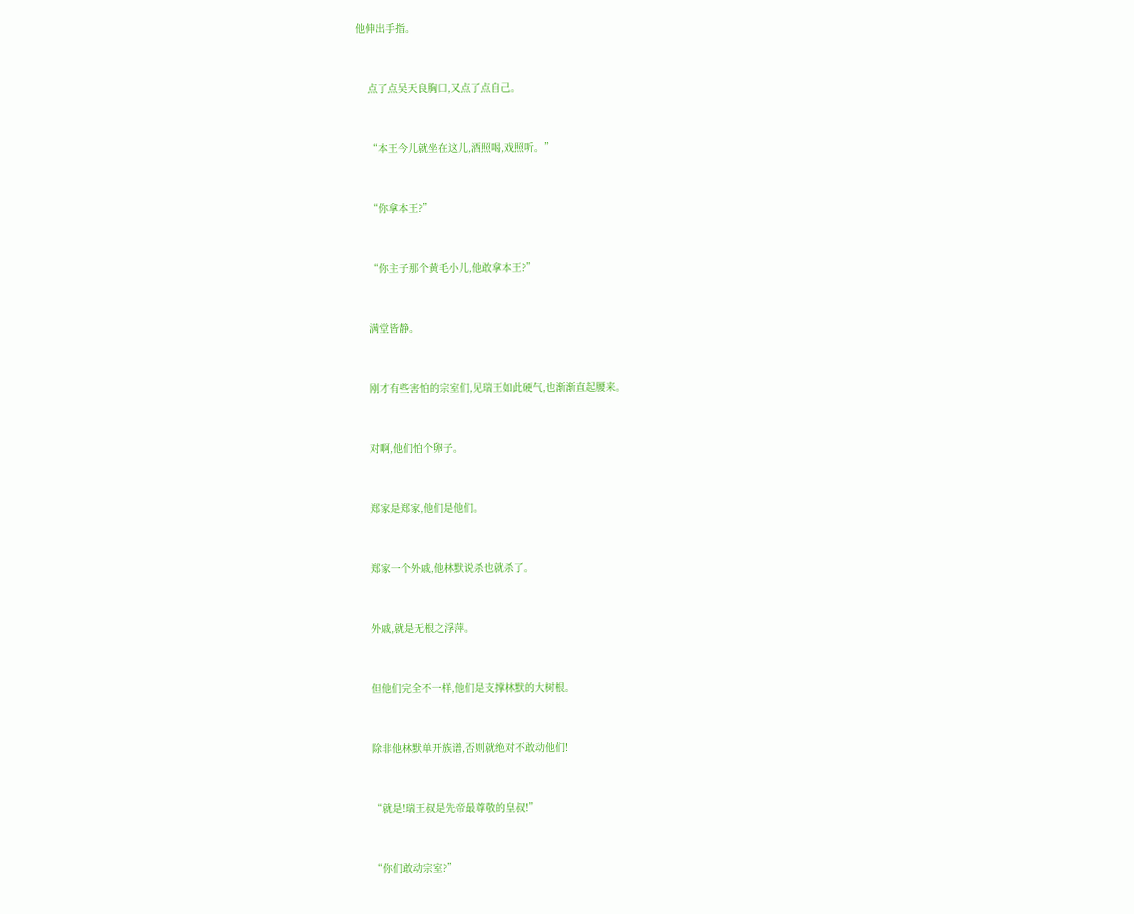他伸出手指。


    点了点吴天良胸口,又点了点自己。


    “本王今儿就坐在这儿,酒照喝,戏照听。”


    “你拿本王?”


    “你主子那个黄毛小儿,他敢拿本王?”


    满堂皆静。


    刚才有些害怕的宗室们,见瑞王如此硬气,也渐渐直起腰来。


    对啊,他们怕个卵子。


    郑家是郑家,他们是他们。


    郑家一个外戚,他林默说杀也就杀了。


    外戚,就是无根之浮萍。


    但他们完全不一样,他们是支撑林默的大树根。


    除非他林默单开族谱,否则就绝对不敢动他们!


    “就是!瑞王叔是先帝最尊敬的皇叔!”


    “你们敢动宗室?”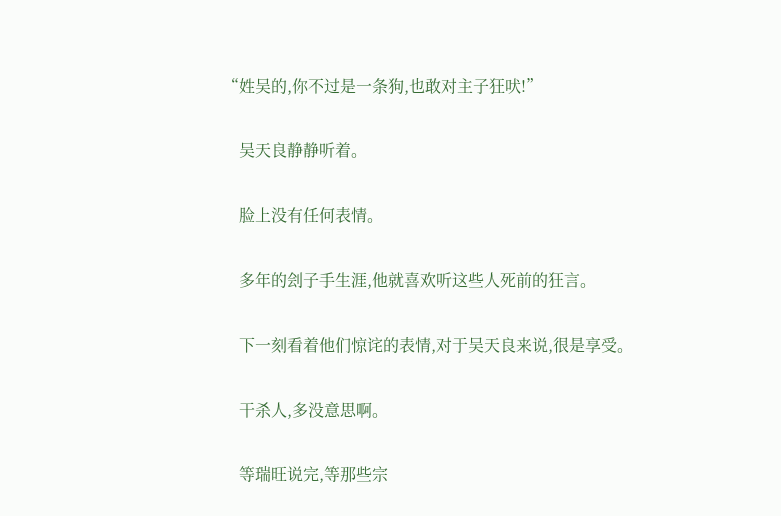“姓吴的,你不过是一条狗,也敢对主子狂吠!”


    吴天良静静听着。


    脸上没有任何表情。


    多年的刽子手生涯,他就喜欢听这些人死前的狂言。


    下一刻看着他们惊诧的表情,对于吴天良来说,很是享受。


    干杀人,多没意思啊。


    等瑞旺说完,等那些宗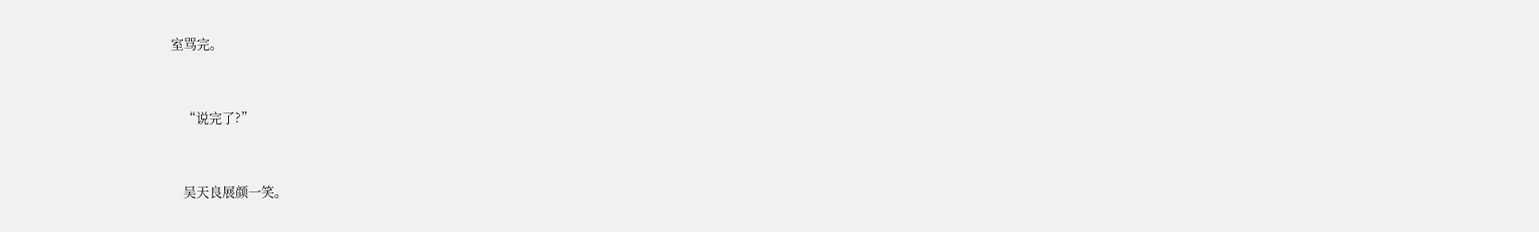室骂完。


    “说完了?”


    吴天良展颜一笑。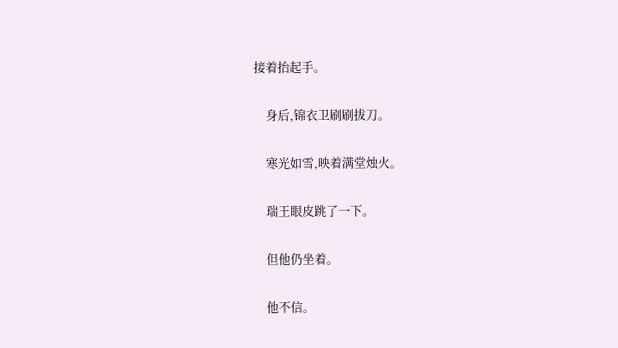接着抬起手。


    身后,锦衣卫刷刷拔刀。


    寒光如雪,映着满堂烛火。


    瑞王眼皮跳了一下。


    但他仍坐着。


    他不信。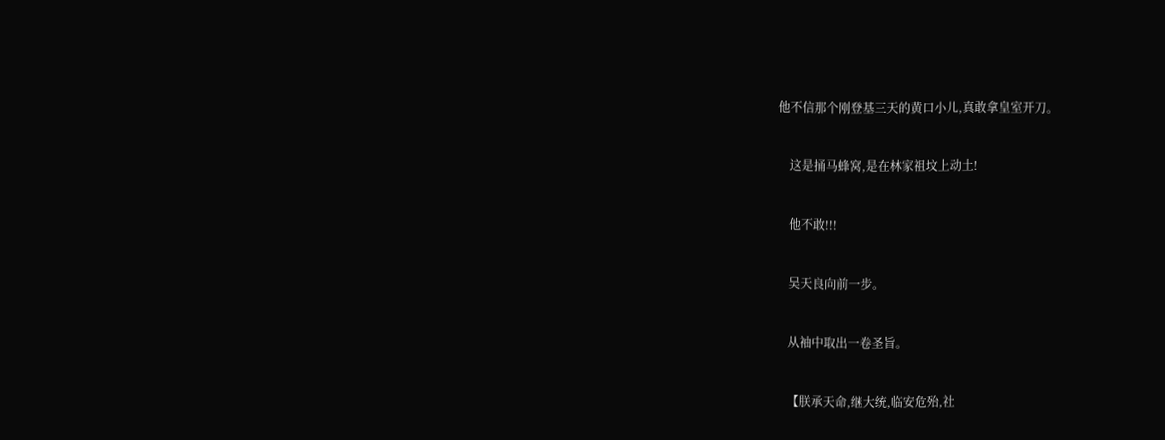他不信那个刚登基三天的黄口小儿,真敢拿皇室开刀。


    这是捅马蜂窝,是在林家祖坟上动土!


    他不敢!!!


    吴天良向前一步。


    从袖中取出一卷圣旨。


    【朕承天命,继大统,临安危殆,社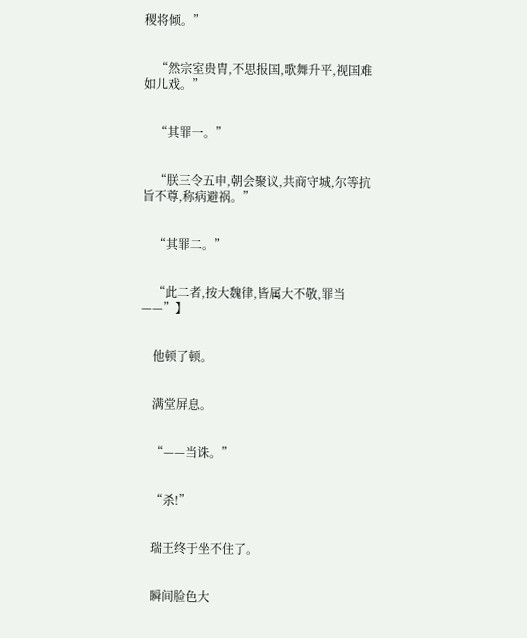稷将倾。”


    “然宗室贵胄,不思报国,歌舞升平,视国难如儿戏。”


    “其罪一。”


    “朕三令五申,朝会聚议,共商守城,尔等抗旨不尊,称病避祸。”


    “其罪二。”


    “此二者,按大魏律,皆属大不敬,罪当——”】


    他顿了顿。


    满堂屏息。


    “——当诛。”


    “杀!”


    瑞王终于坐不住了。


    瞬间脸色大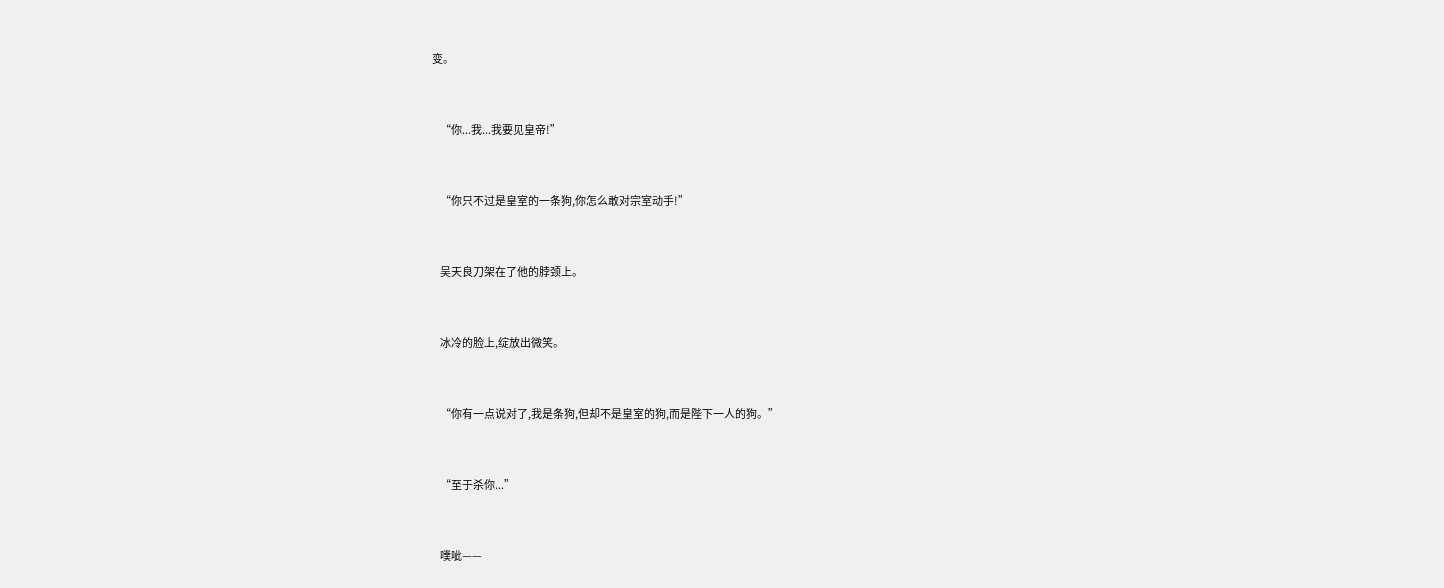变。


    “你...我...我要见皇帝!”


    “你只不过是皇室的一条狗,你怎么敢对宗室动手!”


    吴天良刀架在了他的脖颈上。


    冰冷的脸上,绽放出微笑。


    “你有一点说对了,我是条狗,但却不是皇室的狗,而是陛下一人的狗。”


    “至于杀你...”


    噗呲——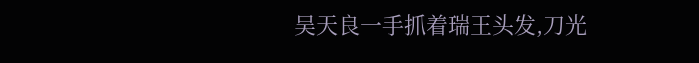吴天良一手抓着瑞王头发,刀光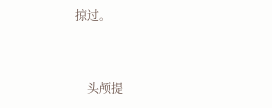掠过。


    头颅提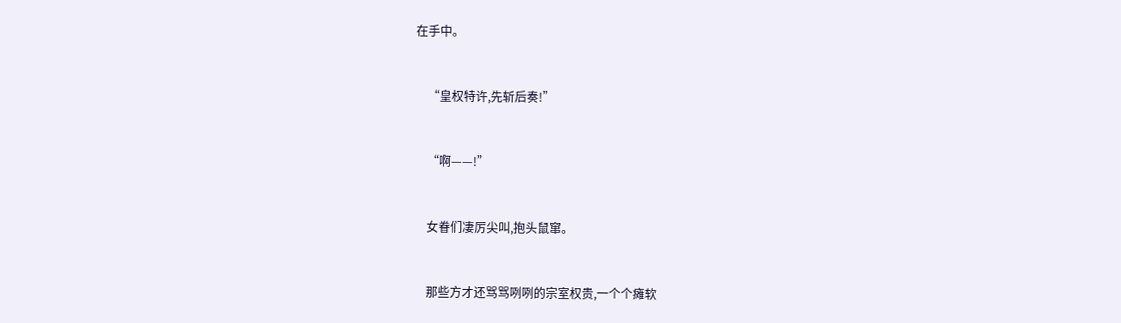在手中。


    “皇权特许,先斩后奏!”


    “啊——!”


    女眷们凄厉尖叫,抱头鼠窜。


    那些方才还骂骂咧咧的宗室权贵,一个个瘫软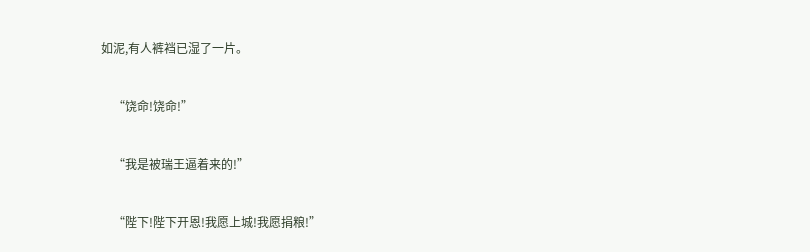如泥,有人裤裆已湿了一片。


    “饶命!饶命!”


    “我是被瑞王逼着来的!”


    “陛下!陛下开恩!我愿上城!我愿捐粮!”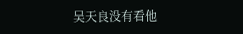吴天良没有看他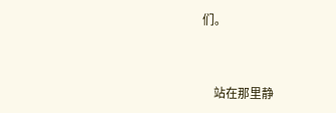们。


    站在那里静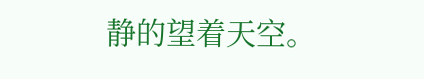静的望着天空。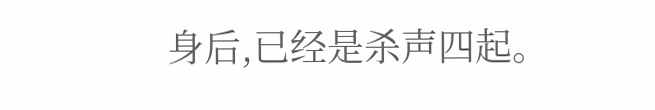身后,已经是杀声四起。